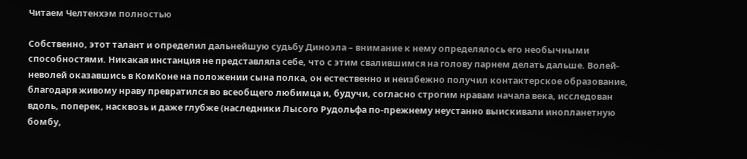Читаем Челтенхэм полностью

Собственно, этот талант и определил дальнейшую судьбу Диноэла – внимание к нему определялось его необычными способностями. Никакая инстанция не представляла себе, что с этим свалившимся на голову парнем делать дальше. Волей-неволей оказавшись в КомКоне на положении сына полка, он естественно и неизбежно получил контактерское образование, благодаря живому нраву превратился во всеобщего любимца и, будучи, согласно строгим нравам начала века, исследован вдоль, поперек, насквозь и даже глубже (наследники Лысого Рудольфа по-прежнему неустанно выискивали инопланетную бомбу,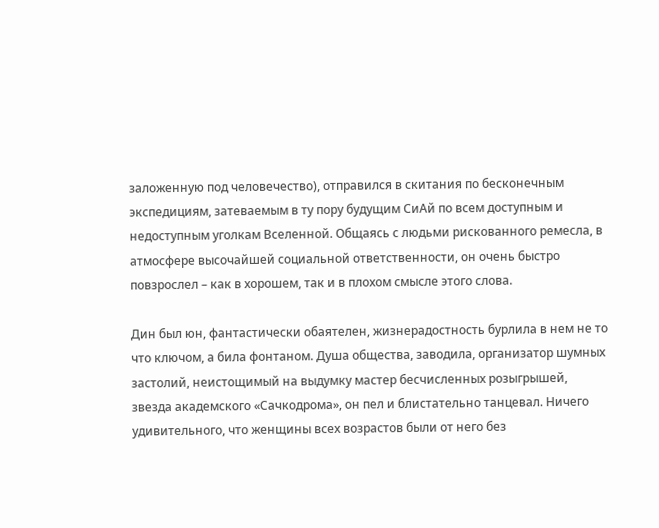заложенную под человечество), отправился в скитания по бесконечным экспедициям, затеваемым в ту пору будущим СиАй по всем доступным и недоступным уголкам Вселенной. Общаясь с людьми рискованного ремесла, в атмосфере высочайшей социальной ответственности, он очень быстро повзрослел – как в хорошем, так и в плохом смысле этого слова.

Дин был юн, фантастически обаятелен, жизнерадостность бурлила в нем не то что ключом, а била фонтаном. Душа общества, заводила, организатор шумных застолий, неистощимый на выдумку мастер бесчисленных розыгрышей, звезда академского «Сачкодрома», он пел и блистательно танцевал. Ничего удивительного, что женщины всех возрастов были от него без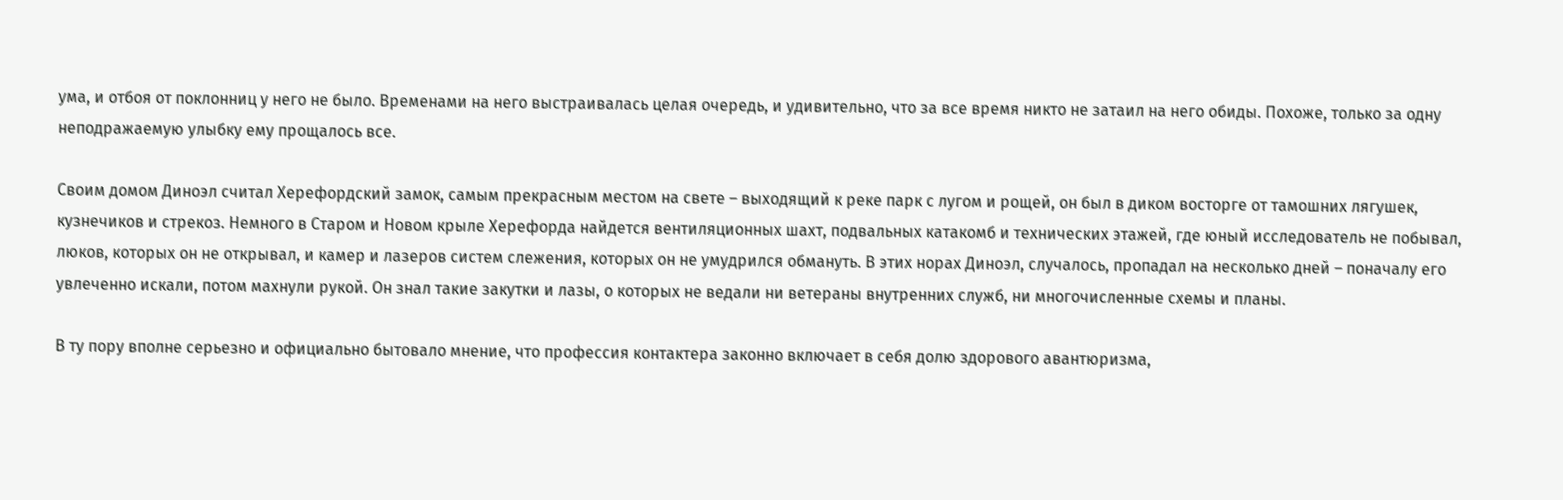ума, и отбоя от поклонниц у него не было. Временами на него выстраивалась целая очередь, и удивительно, что за все время никто не затаил на него обиды. Похоже, только за одну неподражаемую улыбку ему прощалось все.

Своим домом Диноэл считал Херефордский замок, самым прекрасным местом на свете – выходящий к реке парк с лугом и рощей, он был в диком восторге от тамошних лягушек, кузнечиков и стрекоз. Немного в Старом и Новом крыле Херефорда найдется вентиляционных шахт, подвальных катакомб и технических этажей, где юный исследователь не побывал, люков, которых он не открывал, и камер и лазеров систем слежения, которых он не умудрился обмануть. В этих норах Диноэл, случалось, пропадал на несколько дней – поначалу его увлеченно искали, потом махнули рукой. Он знал такие закутки и лазы, о которых не ведали ни ветераны внутренних служб, ни многочисленные схемы и планы.

В ту пору вполне серьезно и официально бытовало мнение, что профессия контактера законно включает в себя долю здорового авантюризма,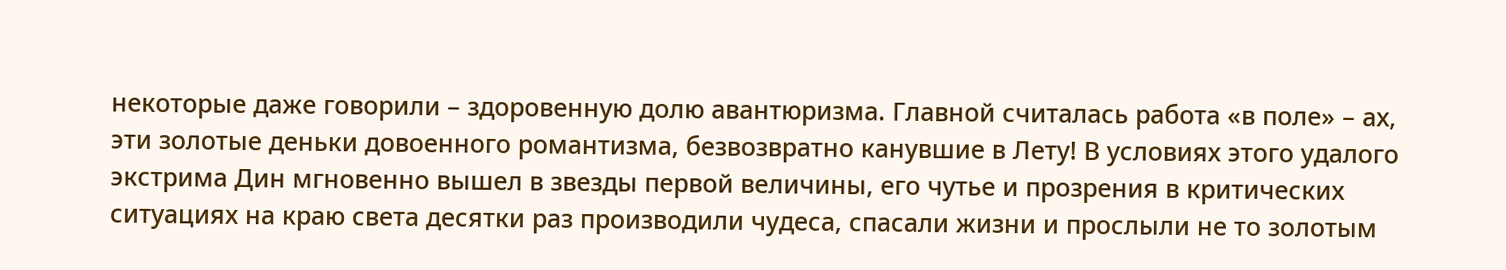некоторые даже говорили – здоровенную долю авантюризма. Главной считалась работа «в поле» – ах, эти золотые деньки довоенного романтизма, безвозвратно канувшие в Лету! В условиях этого удалого экстрима Дин мгновенно вышел в звезды первой величины, его чутье и прозрения в критических ситуациях на краю света десятки раз производили чудеса, спасали жизни и прослыли не то золотым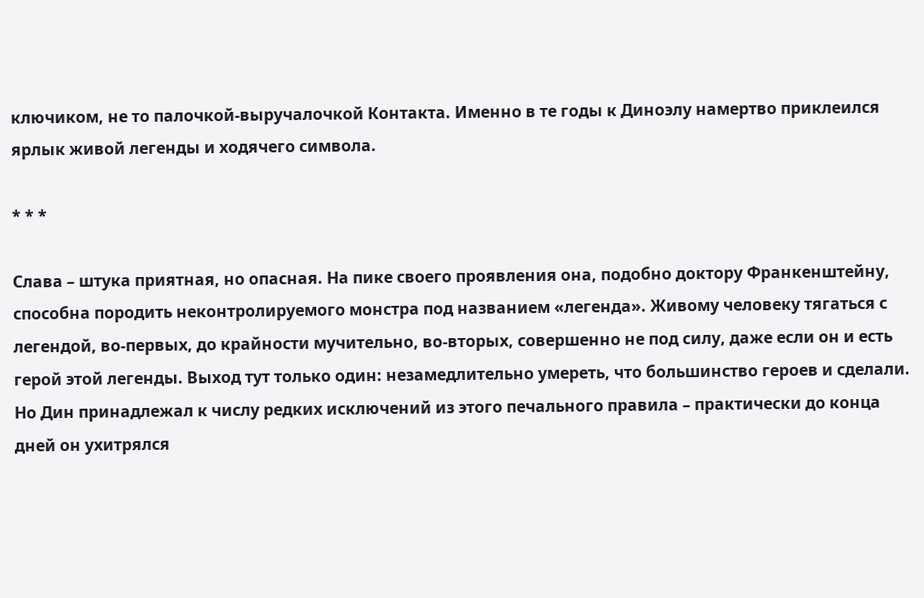ключиком, не то палочкой-выручалочкой Контакта. Именно в те годы к Диноэлу намертво приклеился ярлык живой легенды и ходячего символа.

* * *

Слава – штука приятная, но опасная. На пике своего проявления она, подобно доктору Франкенштейну, способна породить неконтролируемого монстра под названием «легенда». Живому человеку тягаться с легендой, во-первых, до крайности мучительно, во-вторых, совершенно не под силу, даже если он и есть герой этой легенды. Выход тут только один: незамедлительно умереть, что большинство героев и сделали. Но Дин принадлежал к числу редких исключений из этого печального правила – практически до конца дней он ухитрялся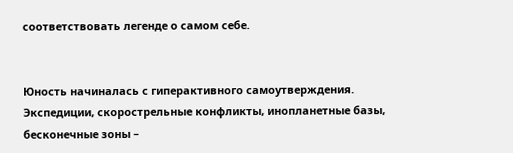соответствовать легенде о самом себе.


Юность начиналась с гиперактивного самоутверждения. Экспедиции, скорострельные конфликты, инопланетные базы, бесконечные зоны –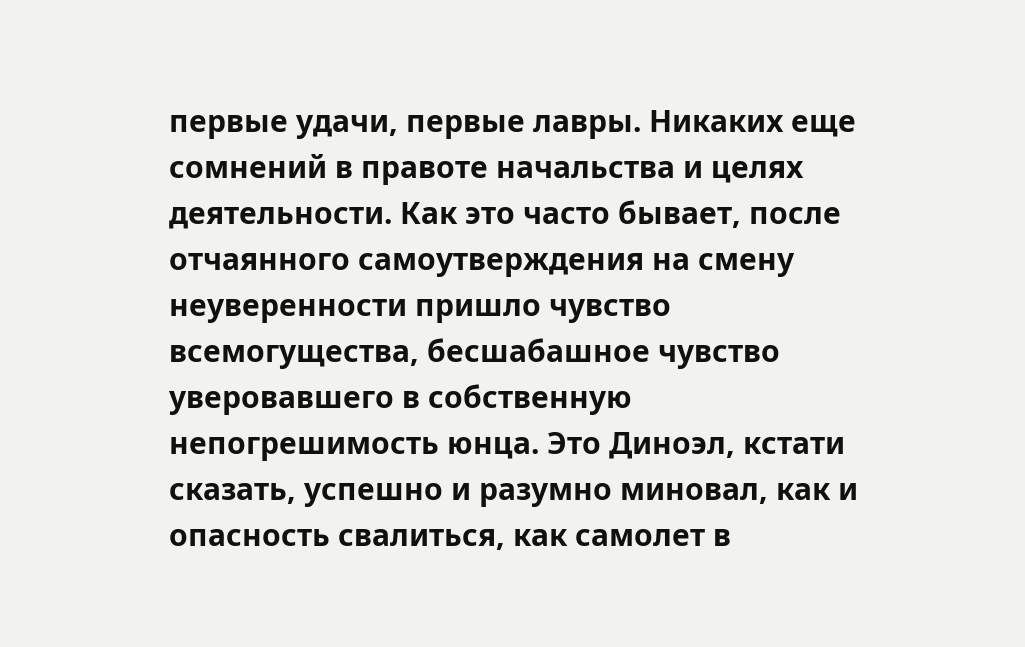первые удачи, первые лавры. Никаких еще сомнений в правоте начальства и целях деятельности. Как это часто бывает, после отчаянного самоутверждения на смену неуверенности пришло чувство всемогущества, бесшабашное чувство уверовавшего в собственную непогрешимость юнца. Это Диноэл, кстати сказать, успешно и разумно миновал, как и опасность свалиться, как самолет в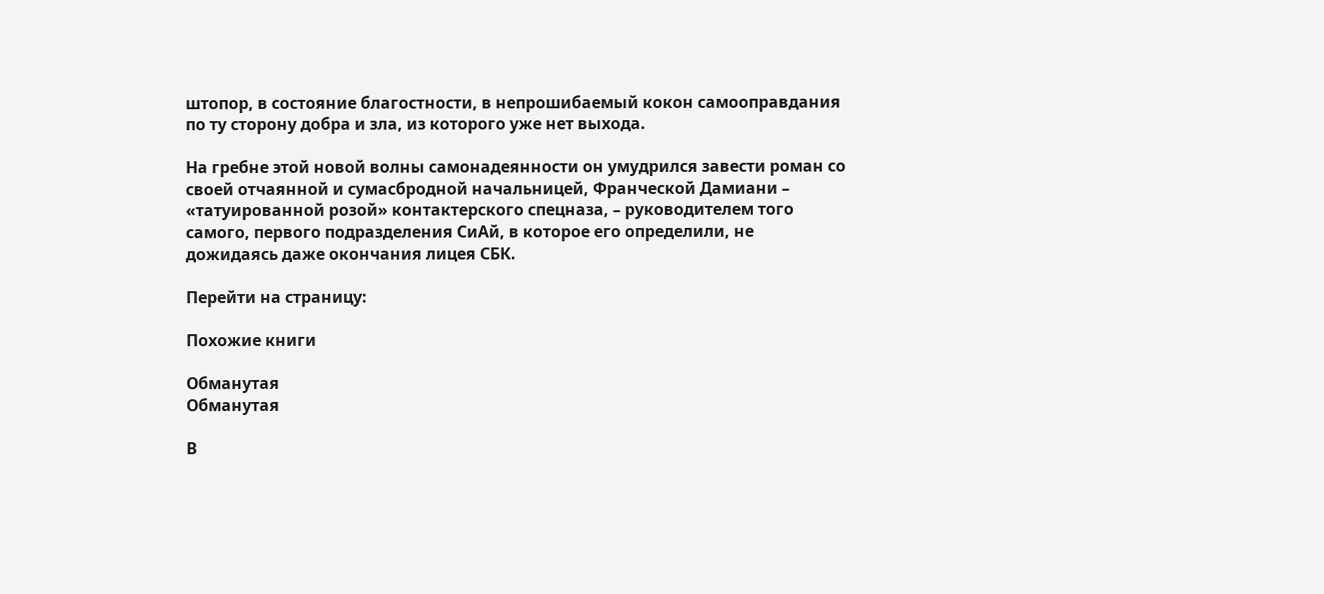штопор, в состояние благостности, в непрошибаемый кокон самооправдания по ту сторону добра и зла, из которого уже нет выхода.

На гребне этой новой волны самонадеянности он умудрился завести роман со своей отчаянной и сумасбродной начальницей, Франческой Дамиани – «татуированной розой» контактерского спецназа, – руководителем того самого, первого подразделения СиАй, в которое его определили, не дожидаясь даже окончания лицея СБК.

Перейти на страницу:

Похожие книги

Обманутая
Обманутая

В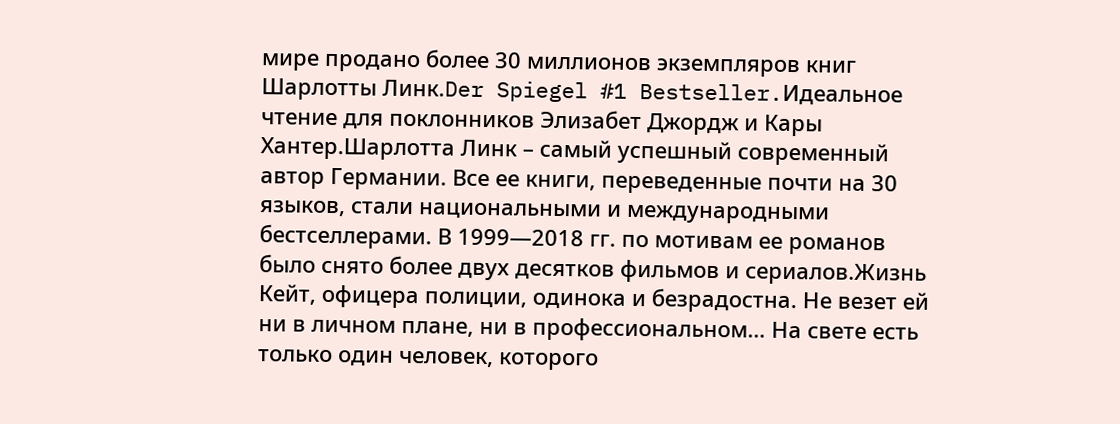мире продано более 30 миллионов экземпляров книг Шарлотты Линк.Der Spiegel #1 Bestseller.Идеальное чтение для поклонников Элизабет Джордж и Кары Хантер.Шарлотта Линк – самый успешный современный автор Германии. Все ее книги, переведенные почти на 30 языков, стали национальными и международными бестселлерами. В 1999—2018 гг. по мотивам ее романов было снято более двух десятков фильмов и сериалов.Жизнь Кейт, офицера полиции, одинока и безрадостна. Не везет ей ни в личном плане, ни в профессиональном… На свете есть только один человек, которого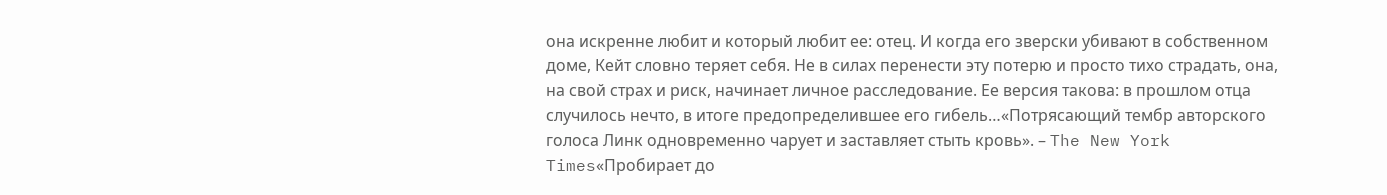она искренне любит и который любит ее: отец. И когда его зверски убивают в собственном доме, Кейт словно теряет себя. Не в силах перенести эту потерю и просто тихо страдать, она, на свой страх и риск, начинает личное расследование. Ее версия такова: в прошлом отца случилось нечто, в итоге предопределившее его гибель…«Потрясающий тембр авторского голоса Линк одновременно чарует и заставляет стыть кровь». – The New York Times«Пробирает до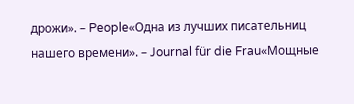дрожи». – People«Одна из лучших писательниц нашего времени». – Journal für die Frau«Мощные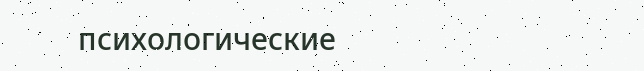психологические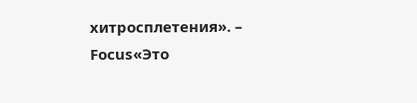хитросплетения». – Focus«Это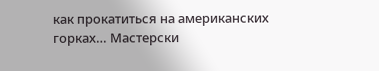как прокатиться на американских горках… Мастерски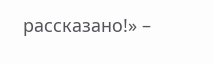рассказано!» –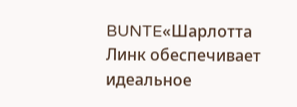BUNTE«Шарлотта Линк обеспечивает идеальное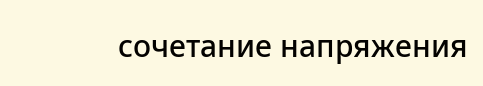сочетание напряжения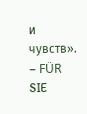и чувств». – FÜR SIE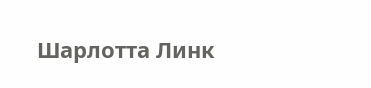Шарлотта Линк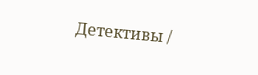Детективы /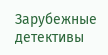Зарубежные детективы